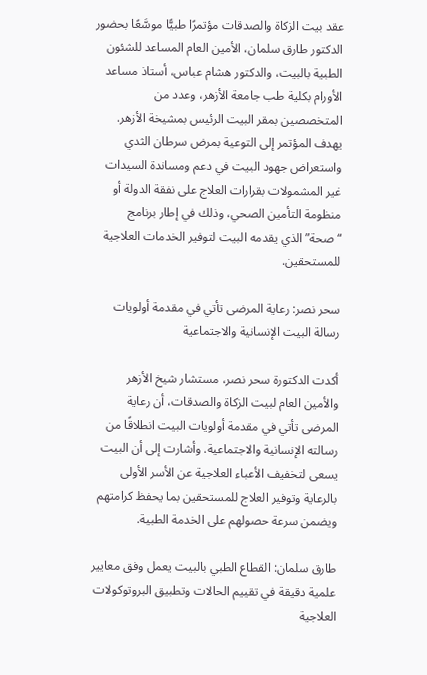عقد بيت الزكاة والصدقات مؤتمرًا طبيًّا موسَّعًا بحضور الدكتور طارق سلمان، الأمين العام المساعد للشئون الطبية بالبيت، والدكتور هشام عباس، أستاذ مساعد الأورام بكلية طب جامعة الأزهر، وعدد من المتخصصين بمقر البيت الرئيس بمشيخة الأزهر. يهدف المؤتمر إلى التوعية بمرض سرطان الثدي واستعراض جهود البيت في دعم ومساندة السيدات غير المشمولات بقرارات العلاج على نفقة الدولة أو منظومة التأمين الصحي، وذلك في إطار برنامج “صحة” الذي يقدمه البيت لتوفير الخدمات العلاجية للمستحقين.

سحر نصر: رعاية المرضى تأتي في مقدمة أولويات رسالة البيت الإنسانية والاجتماعية

أكدت الدكتورة سحر نصر، مستشار شيخ الأزهر والأمين العام لبيت الزكاة والصدقات، أن رعاية المرضى تأتي في مقدمة أولويات البيت انطلاقًا من رسالته الإنسانية والاجتماعية. وأشارت إلى أن البيت يسعى لتخفيف الأعباء العلاجية عن الأسر الأولى بالرعاية وتوفير العلاج للمستحقين بما يحفظ كرامتهم ويضمن سرعة حصولهم على الخدمة الطبية.

طارق سلمان: القطاع الطبي بالبيت يعمل وفق معايير علمية دقيقة في تقييم الحالات وتطبيق البروتوكولات العلاجية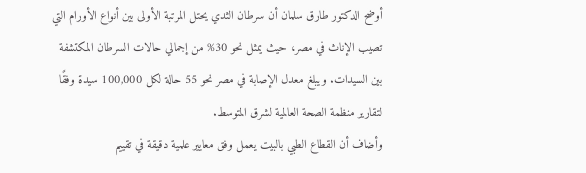أوضح الدكتور طارق سلمان أن سرطان الثدي يحتل المرتبة الأولى بين أنواع الأورام التي تصيب الإناث في مصر، حيث يمثل نحو 30% من إجمالي حالات السرطان المكتشفة بين السيدات. ويبلغ معدل الإصابة في مصر نحو 55 حالة لكل 100,000 سيدة وفقًا لتقارير منظمة الصحة العالمية لشرق المتوسط.
وأضاف أن القطاع الطبي بالبيت يعمل وفق معايير علمية دقيقة في تقييم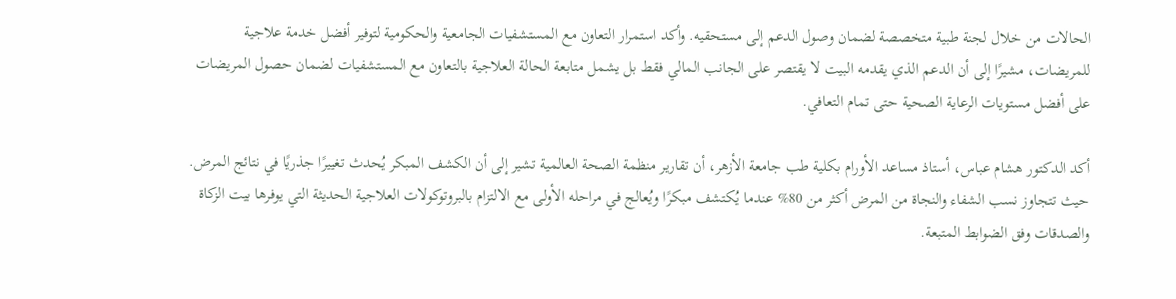الحالات من خلال لجنة طبية متخصصة لضمان وصول الدعم إلى مستحقيه. وأكد استمرار التعاون مع المستشفيات الجامعية والحكومية لتوفير أفضل خدمة علاجية للمريضات، مشيرًا إلى أن الدعم الذي يقدمه البيت لا يقتصر على الجانب المالي فقط بل يشمل متابعة الحالة العلاجية بالتعاون مع المستشفيات لضمان حصول المريضات على أفضل مستويات الرعاية الصحية حتى تمام التعافي.

أكد الدكتور هشام عباس، أستاذ مساعد الأورام بكلية طب جامعة الأزهر، أن تقارير منظمة الصحة العالمية تشير إلى أن الكشف المبكر يُحدث تغييرًا جذريًا في نتائج المرض. حيث تتجاوز نسب الشفاء والنجاة من المرض أكثر من 80% عندما يُكتشف مبكرًا ويُعالج في مراحله الأولى مع الالتزام بالبروتوكولات العلاجية الحديثة التي يوفرها بيت الزكاة والصدقات وفق الضوابط المتبعة.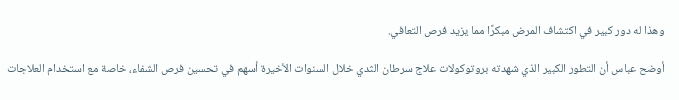وهذا له دور كبير في اكتشاف المرض مبكرًا مما يزيد فرص التعافي.

أوضح عباس أن التطور الكبير الذي شهدته بروتوكولات علاج سرطان الثدي خلال السنوات الأخيرة أسهم في تحسين فرص الشفاء، خاصة مع استخدام العلاجات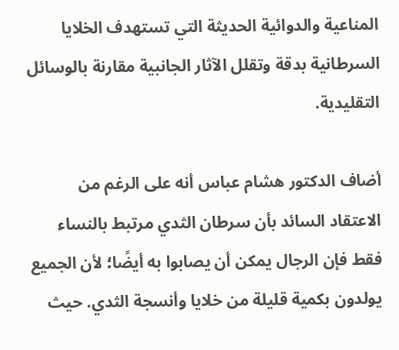المناعية والدوائية الحديثة التي تستهدف الخلايا السرطانية بدقة وتقلل الآثار الجانبية مقارنة بالوسائل التقليدية.

أضاف الدكتور هشام عباس أنه على الرغم من الاعتقاد السائد بأن سرطان الثدي مرتبط بالنساء فقط فإن الرجال يمكن أن يصابوا به أيضًا؛ لأن الجميع يولدون بكمية قليلة من خلايا وأنسجة الثدي. حيث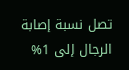تصل نسبة إصابة الرجال إلى 1%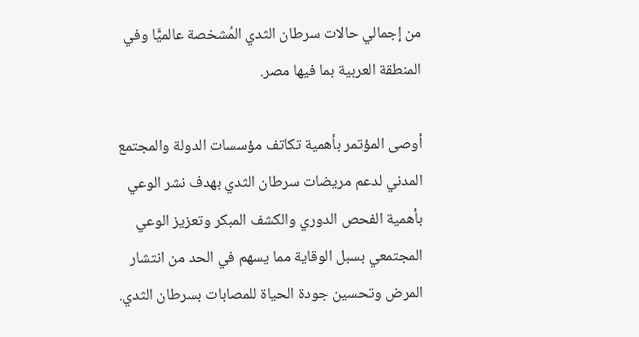من إجمالي حالات سرطان الثدي المُشخصة عالميًّا وفي المنطقة العربية بما فيها مصر.

أوصى المؤتمر بأهمية تكاتف مؤسسات الدولة والمجتمع المدني لدعم مريضات سرطان الثدي بهدف نشر الوعي بأهمية الفحص الدوري والكشف المبكر وتعزيز الوعي المجتمعي بسبل الوقاية مما يسهم في الحد من انتشار المرض وتحسين جودة الحياة للمصابات بسرطان الثدي.